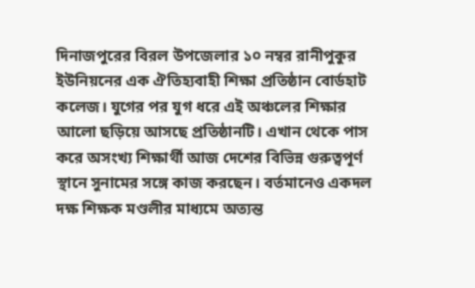দিনাজপুরের বিরল উপজেলার ১০ নম্বর রানীপুকুর ইউনিয়নের এক ঐতিহ্যবাহী শিক্ষা প্রতিষ্ঠান বোর্ডহাট কলেজ। যুগের পর যুগ ধরে এই অঞ্চলের শিক্ষার আলো ছড়িয়ে আসছে প্রতিষ্ঠানটি। এখান থেকে পাস করে অসংখ্য শিক্ষার্থী আজ দেশের বিভিন্ন গুরুত্বপূর্ণ স্থানে সুনামের সঙ্গে কাজ করছেন। বর্তমানেও একদল দক্ষ শিক্ষক মণ্ডলীর মাধ্যমে অত্যন্ত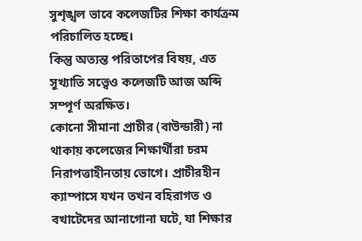সুশৃঙ্খল ভাবে কলেজটির শিক্ষা কার্যক্রম পরিচালিত হচ্ছে।
কিন্তু অত্যন্ত পরিতাপের বিষয়, এত সুখ্যাতি সত্ত্বেও কলেজটি আজ অব্দি সম্পূর্ণ অরক্ষিত।
কোনো সীমানা প্রাচীর (বাউন্ডারী) না থাকায় কলেজের শিক্ষার্থীরা চরম নিরাপত্তাহীনতায় ভোগে। প্রাচীরহীন ক্যাম্পাসে যখন তখন বহিরাগত ও বখাটেদের আনাগোনা ঘটে, যা শিক্ষার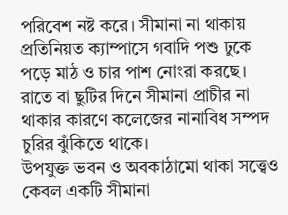পরিবেশ নষ্ট করে। সীমানা না থাকায় প্রতিনিয়ত ক্যাম্পাসে গবাদি পশু ঢুকে পড়ে মাঠ ও চার পাশ নোংরা করছে। রাতে বা ছুটির দিনে সীমানা প্রাচীর না থাকার কারণে কলেজের নানাবিধ সম্পদ চুরির ঝুঁকিতে থাকে।
উপযুক্ত ভবন ও অবকাঠামো থাকা সত্ত্বেও কেবল একটি সীমানা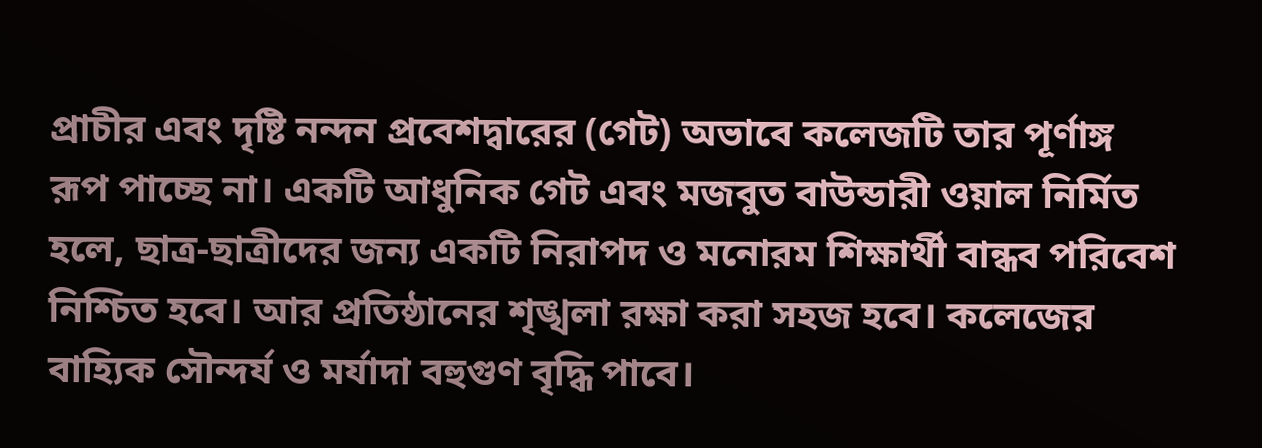প্রাচীর এবং দৃষ্টি নন্দন প্রবেশদ্বারের (গেট) অভাবে কলেজটি তার পূর্ণাঙ্গ রূপ পাচ্ছে না। একটি আধুনিক গেট এবং মজবুত বাউন্ডারী ওয়াল নির্মিত হলে, ছাত্র-ছাত্রীদের জন্য একটি নিরাপদ ও মনোরম শিক্ষার্থী বান্ধব পরিবেশ নিশ্চিত হবে। আর প্রতিষ্ঠানের শৃঙ্খলা রক্ষা করা সহজ হবে। কলেজের বাহ্যিক সৌন্দর্য ও মর্যাদা বহুগুণ বৃদ্ধি পাবে।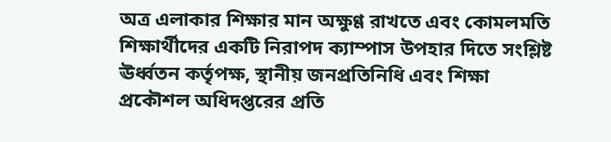অত্র এলাকার শিক্ষার মান অক্ষুণ্ণ রাখতে এবং কোমলমতি শিক্ষার্থীদের একটি নিরাপদ ক্যাম্পাস উপহার দিতে সংশ্লিষ্ট ঊর্ধ্বতন কর্তৃপক্ষ, স্থানীয় জনপ্রতিনিধি এবং শিক্ষা প্রকৌশল অধিদপ্তরের প্রতি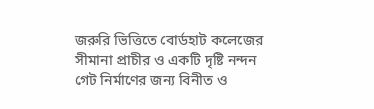জরুরি ভিত্তিতে বোর্ডহাট কলেজের সীমানা প্রাচীর ও একটি দৃষ্টি নন্দন গেট নির্মাণের জন্য বিনীত ও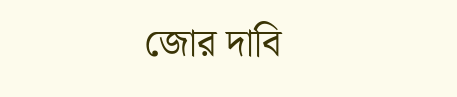জোর দাবি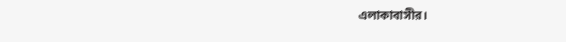এলাকাবাসীর।